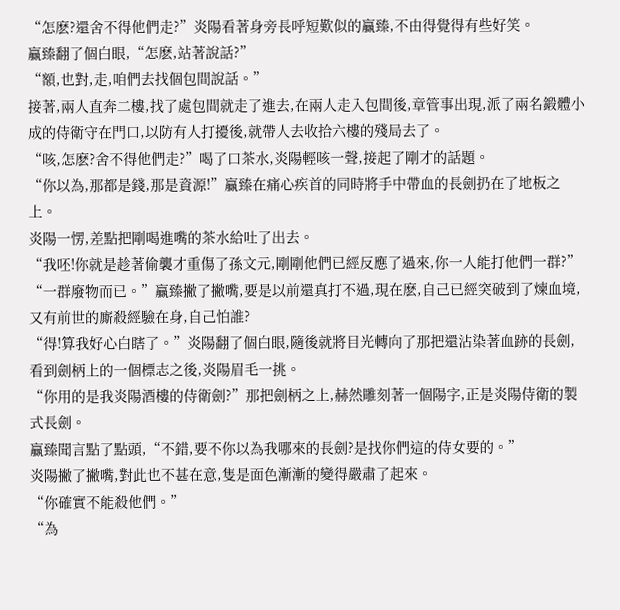“怎麽?還舍不得他們走?”炎陽看著身旁長呼短歎似的贏臻,不由得覺得有些好笑。
贏臻翻了個白眼,“怎麽,站著說話?”
“額,也對,走,咱們去找個包間說話。”
接著,兩人直奔二樓,找了處包間就走了進去,在兩人走入包間後,章管事出現,派了兩名鍛體小成的侍衛守在門口,以防有人打擾後,就帶人去收拾六樓的殘局去了。
“咳,怎麽?舍不得他們走?”喝了口茶水,炎陽輕咳一聲,接起了剛才的話題。
“你以為,那都是錢,那是資源!”贏臻在痛心疾首的同時將手中帶血的長劍扔在了地板之上。
炎陽一愣,差點把剛喝進嘴的茶水給吐了出去。
“我呸!你就是趁著偷襲才重傷了孫文元,剛剛他們已經反應了過來,你一人能打他們一群?”
“一群廢物而已。”贏臻撇了撇嘴,要是以前還真打不過,現在麽,自己已經突破到了煉血境,又有前世的廝殺經驗在身,自己怕誰?
“得!算我好心白瞎了。”炎陽翻了個白眼,隨後就將目光轉向了那把還沾染著血跡的長劍,看到劍柄上的一個標志之後,炎陽眉毛一挑。
“你用的是我炎陽酒樓的侍衛劍?”那把劍柄之上,赫然雕刻著一個陽字,正是炎陽侍衛的製式長劍。
贏臻聞言點了點頭,“不錯,要不你以為我哪來的長劍?是找你們這的侍女要的。”
炎陽撇了撇嘴,對此也不甚在意,隻是面色漸漸的變得嚴肅了起來。
“你確實不能殺他們。”
“為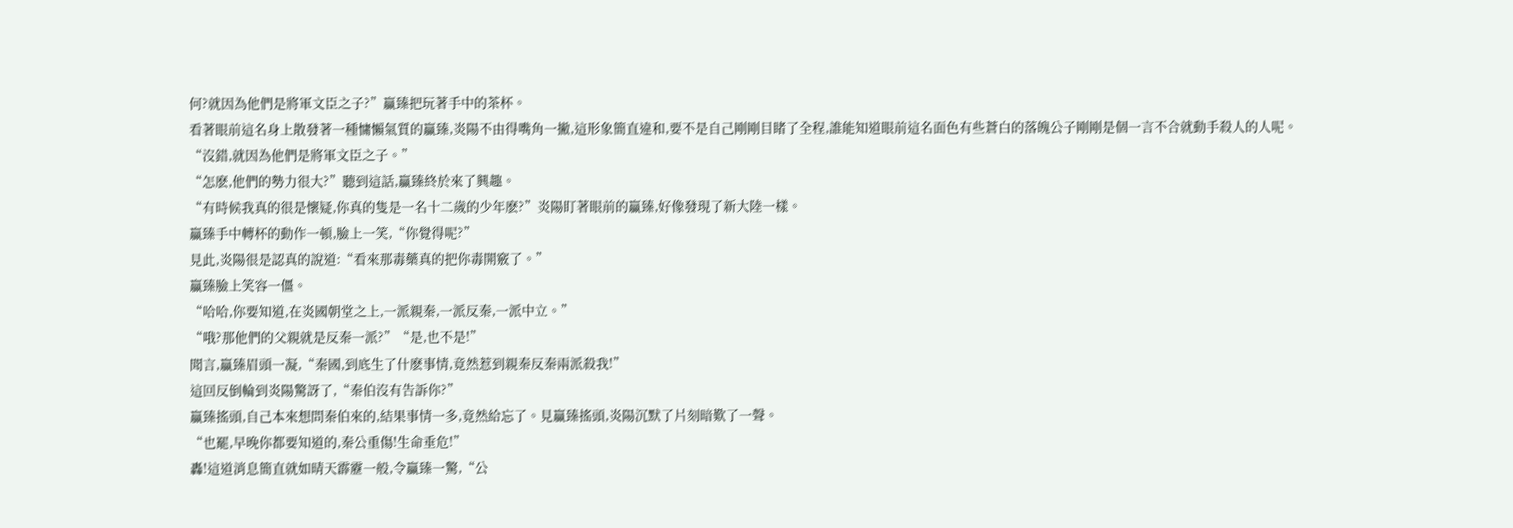何?就因為他們是將軍文臣之子?”贏臻把玩著手中的茶杯。
看著眼前這名身上散發著一種慵懶氣質的贏臻,炎陽不由得嘴角一撇,這形象簡直違和,要不是自己剛剛目睹了全程,誰能知道眼前這名面色有些蒼白的落魄公子剛剛是個一言不合就動手殺人的人呢。
“沒錯,就因為他們是將軍文臣之子。”
“怎麽,他們的勢力很大?”聽到這話,贏臻終於來了興趣。
“有時候我真的很是懷疑,你真的隻是一名十二歲的少年麽?”炎陽盯著眼前的贏臻,好像發現了新大陸一樣。
贏臻手中轉杯的動作一頓,臉上一笑,“你覺得呢?”
見此,炎陽很是認真的說道:“看來那毒藥真的把你毒開竅了。”
贏臻臉上笑容一僵。
“哈哈,你要知道,在炎國朝堂之上,一派親秦,一派反秦,一派中立。”
“哦?那他們的父親就是反秦一派?”“是,也不是!”
聞言,贏臻眉頭一凝,“秦國,到底生了什麽事情,竟然惹到親秦反秦兩派殺我!”
這回反倒輪到炎陽驚訝了,“秦伯沒有告訴你?”
贏臻搖頭,自己本來想問秦伯來的,結果事情一多,竟然給忘了。見贏臻搖頭,炎陽沉默了片刻暗歎了一聲。
“也罷,早晚你都要知道的,秦公重傷!生命垂危!”
轟!這道消息簡直就如晴天霹靂一般,令贏臻一驚,“公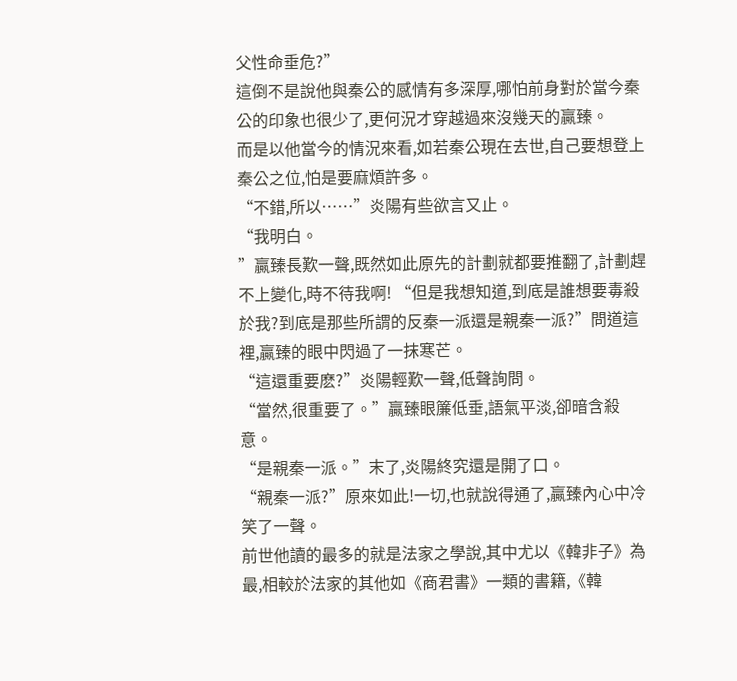父性命垂危?”
這倒不是說他與秦公的感情有多深厚,哪怕前身對於當今秦公的印象也很少了,更何況才穿越過來沒幾天的贏臻。
而是以他當今的情況來看,如若秦公現在去世,自己要想登上秦公之位,怕是要麻煩許多。
“不錯,所以……”炎陽有些欲言又止。
“我明白。
”贏臻長歎一聲,既然如此原先的計劃就都要推翻了,計劃趕不上變化,時不待我啊! “但是我想知道,到底是誰想要毒殺於我?到底是那些所謂的反秦一派還是親秦一派?”問道這裡,贏臻的眼中閃過了一抹寒芒。
“這還重要麽?”炎陽輕歎一聲,低聲詢問。
“當然,很重要了。”贏臻眼簾低垂,語氣平淡,卻暗含殺意。
“是親秦一派。”末了,炎陽終究還是開了口。
“親秦一派?”原來如此!一切,也就說得通了,贏臻內心中冷笑了一聲。
前世他讀的最多的就是法家之學說,其中尤以《韓非子》為最,相較於法家的其他如《商君書》一類的書籍,《韓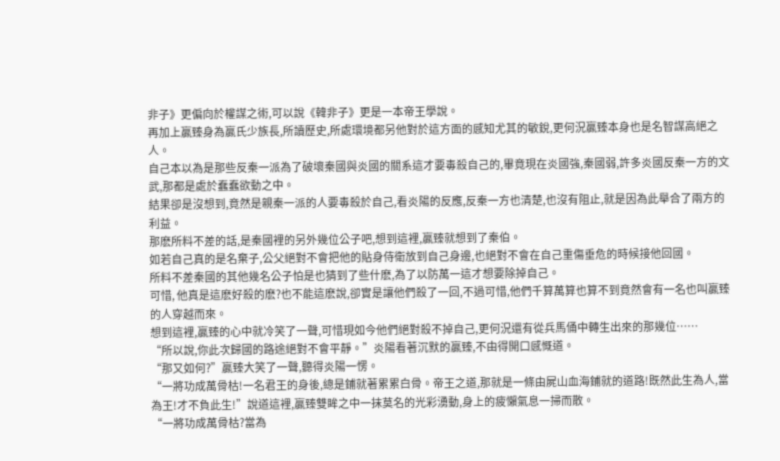非子》更偏向於權謀之術,可以說《韓非子》更是一本帝王學說。
再加上贏臻身為贏氏少族長,所讀歷史,所處環境都另他對於這方面的感知尤其的敏銳,更何況贏臻本身也是名智謀高絕之人。
自己本以為是那些反秦一派為了破壞秦國與炎國的關系這才要毒殺自己的,畢竟現在炎國強,秦國弱,許多炎國反秦一方的文武,那都是處於蠢蠢欲動之中。
結果卻是沒想到,竟然是親秦一派的人要毒殺於自己,看炎陽的反應,反秦一方也清楚,也沒有阻止,就是因為此舉合了兩方的利益。
那麽所料不差的話,是秦國裡的另外幾位公子吧,想到這裡,贏臻就想到了秦伯。
如若自己真的是名棄子,公父絕對不會把他的貼身侍衛放到自己身邊,也絕對不會在自己重傷垂危的時候接他回國。
所料不差秦國的其他幾名公子怕是也猜到了些什麽,為了以防萬一這才想要除掉自己。
可惜, 他真是這麽好殺的麽?也不能這麽說,卻實是讓他們殺了一回,不過可惜,他們千算萬算也算不到竟然會有一名也叫贏臻的人穿越而來。
想到這裡,贏臻的心中就冷笑了一聲,可惜現如今他們絕對殺不掉自己,更何況還有從兵馬俑中轉生出來的那幾位……
“所以說,你此次歸國的路途絕對不會平靜。”炎陽看著沉默的贏臻,不由得開口感慨道。
“那又如何?”贏臻大笑了一聲,聽得炎陽一愣。
“一將功成萬骨枯!一名君王的身後,總是鋪就著累累白骨。帝王之道,那就是一條由屍山血海鋪就的道路!既然此生為人,當為王!才不負此生!”說道這裡,贏臻雙眸之中一抹莫名的光彩湧動,身上的疲懶氣息一掃而散。
“一將功成萬骨枯?當為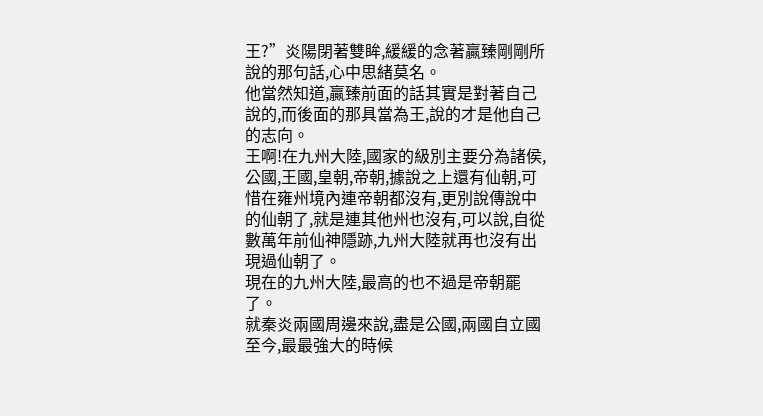王?”炎陽閉著雙眸,緩緩的念著贏臻剛剛所說的那句話,心中思緒莫名。
他當然知道,贏臻前面的話其實是對著自己說的,而後面的那具當為王,說的才是他自己的志向。
王啊!在九州大陸,國家的級別主要分為諸侯,公國,王國,皇朝,帝朝,據說之上還有仙朝,可惜在雍州境內連帝朝都沒有,更別說傳說中的仙朝了,就是連其他州也沒有,可以說,自從數萬年前仙神隱跡,九州大陸就再也沒有出現過仙朝了。
現在的九州大陸,最高的也不過是帝朝罷了。
就秦炎兩國周邊來說,盡是公國,兩國自立國至今,最最強大的時候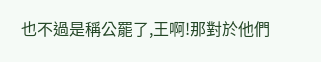也不過是稱公罷了,王啊!那對於他們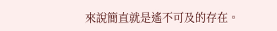來說簡直就是遙不可及的存在。